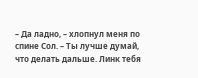– Да ладно, – хлопнул меня по спине Сол. – Ты лучше думай, что делать дальше. Линк тебя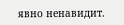явно ненавидит.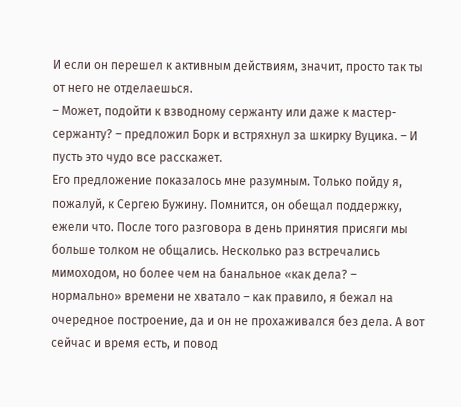И если он перешел к активным действиям, значит, просто так ты от него не отделаешься.
– Может, подойти к взводному сержанту или даже к мастер-сержанту? – предложил Борк и встряхнул за шкирку Вуцика. – И пусть это чудо все расскажет.
Его предложение показалось мне разумным. Только пойду я, пожалуй, к Сергею Бужину. Помнится, он обещал поддержку, ежели что. После того разговора в день принятия присяги мы больше толком не общались. Несколько раз встречались мимоходом, но более чем на банальное «как дела? – нормально» времени не хватало – как правило, я бежал на очередное построение, да и он не прохаживался без дела. А вот сейчас и время есть, и повод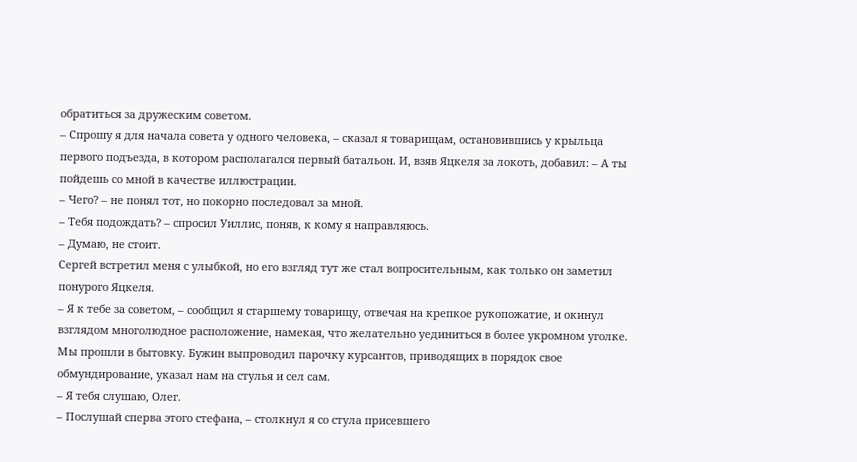обратиться за дружеским советом.
– Спрошу я для начала совета у одного человека, – сказал я товарищам, остановившись у крыльца первого подъезда, в котором располагался первый батальон. И, взяв Яцкеля за локоть, добавил: – А ты пойдешь со мной в качестве иллюстрации.
– Чего? – не понял тот, но покорно последовал за мной.
– Тебя подождать? – спросил Уиллис, поняв, к кому я направляюсь.
– Думаю, не стоит.
Сергей встретил меня с улыбкой, но его взгляд тут же стал вопросительным, как только он заметил понурого Яцкеля.
– Я к тебе за советом, – сообщил я старшему товарищу, отвечая на крепкое рукопожатие, и окинул взглядом многолюдное расположение, намекая, что желательно уединиться в более укромном уголке.
Мы прошли в бытовку. Бужин выпроводил парочку курсантов, приводящих в порядок свое обмундирование, указал нам на стулья и сел сам.
– Я тебя слушаю, Олег.
– Послушай сперва этого стефана, – столкнул я со стула присевшего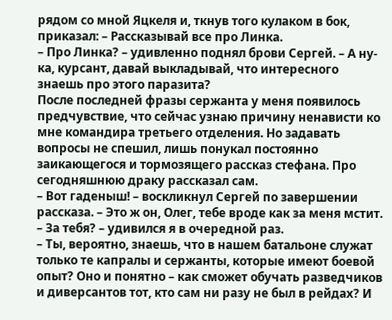рядом со мной Яцкеля и, ткнув того кулаком в бок, приказал: – Рассказывай все про Линка.
– Про Линка? – удивленно поднял брови Сергей. – А ну-ка, курсант, давай выкладывай, что интересного знаешь про этого паразита?
После последней фразы сержанта у меня появилось предчувствие, что сейчас узнаю причину ненависти ко мне командира третьего отделения. Но задавать вопросы не спешил, лишь понукал постоянно заикающегося и тормозящего рассказ стефана. Про сегодняшнюю драку рассказал сам.
– Вот гаденыш! – воскликнул Сергей по завершении рассказа. – Это ж он, Олег, тебе вроде как за меня мстит.
– За тебя? – удивился я в очередной раз.
– Ты, вероятно, знаешь, что в нашем батальоне служат только те капралы и сержанты, которые имеют боевой опыт? Оно и понятно – как сможет обучать разведчиков и диверсантов тот, кто сам ни разу не был в рейдах? И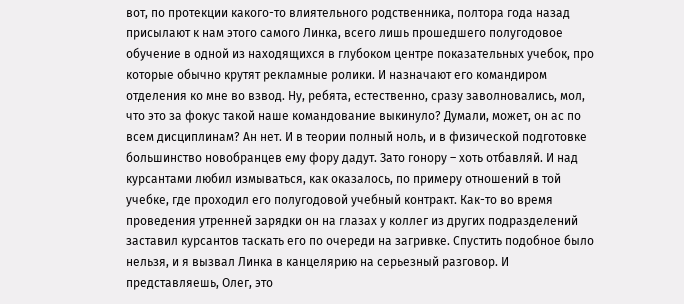вот, по протекции какого-то влиятельного родственника, полтора года назад присылают к нам этого самого Линка, всего лишь прошедшего полугодовое обучение в одной из находящихся в глубоком центре показательных учебок, про которые обычно крутят рекламные ролики. И назначают его командиром отделения ко мне во взвод. Ну, ребята, естественно, сразу заволновались, мол, что это за фокус такой наше командование выкинуло? Думали, может, он ас по всем дисциплинам? Ан нет. И в теории полный ноль, и в физической подготовке большинство новобранцев ему фору дадут. Зато гонору – хоть отбавляй. И над курсантами любил измываться, как оказалось, по примеру отношений в той учебке, где проходил его полугодовой учебный контракт. Как-то во время проведения утренней зарядки он на глазах у коллег из других подразделений заставил курсантов таскать его по очереди на загривке. Спустить подобное было нельзя, и я вызвал Линка в канцелярию на серьезный разговор. И представляешь, Олег, это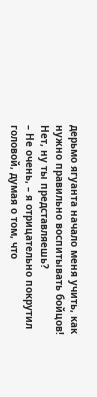дерьмо ягуанта начало меня учить, как нужно правильно воспитывать бойцов! Нет, ну ты представляешь?
– Не очень, – я отрицательно покрутил головой, думая о том, что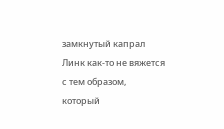замкнутый капрал Линк как-то не вяжется с тем образом, который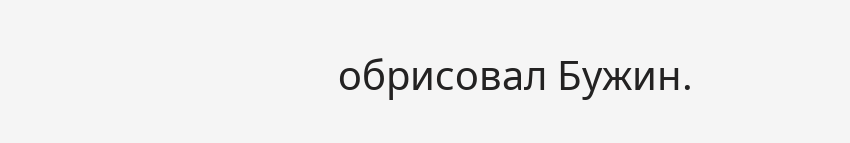обрисовал Бужин.